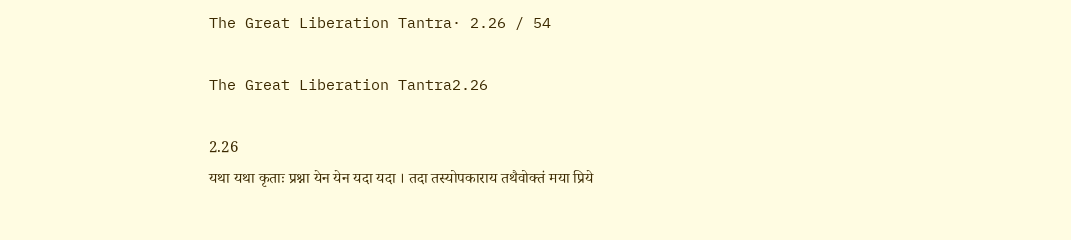The Great Liberation Tantra· 2.26 / 54

The Great Liberation Tantra2.26

2.26
यथा यथा कृताः प्रश्ना येन येन यदा यदा । तदा तस्योपकाराय तथैवोक्तं मया प्रिये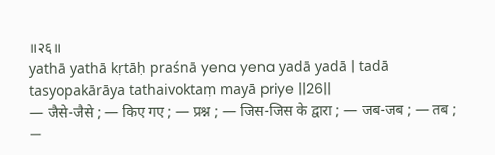॥२६॥
yathā yathā kṛtāḥ praśnā yena yena yadā yadā | tadā tasyopakārāya tathaivoktaṃ mayā priye ||26||
— जैसे-जैसे ; — किए गए ; — प्रश्न ; — जिस-जिस के द्वारा ; — जब-जब ; — तब ; —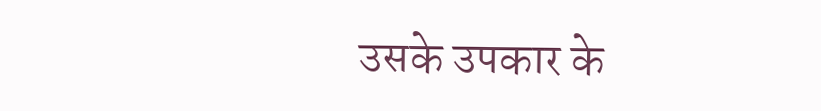उसके उपकार के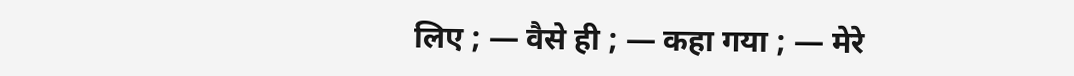लिए ; — वैसे ही ; — कहा गया ; — मेरे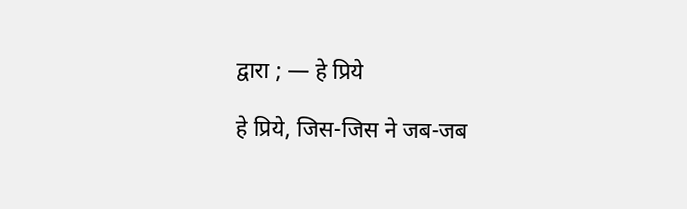द्वारा ; — हे प्रिये

हे प्रिये, जिस-जिस ने जब-जब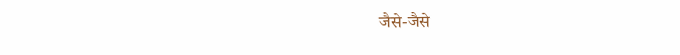जैसे-जैसे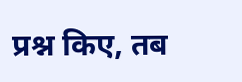प्रश्न किए, तब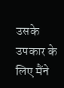उसके उपकार के लिए मैंने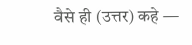वैसे ही (उत्तर) कहे —